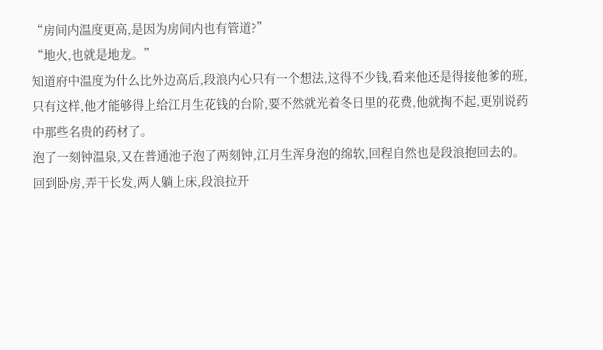“房间内温度更高,是因为房间内也有管道?”
“地火,也就是地龙。”
知道府中温度为什么比外边高后,段浪内心只有一个想法,这得不少钱,看来他还是得接他爹的班,只有这样,他才能够得上给江月生花钱的台阶,要不然就光着冬日里的花费,他就掏不起,更别说药中那些名贵的药材了。
泡了一刻钟温泉,又在普通池子泡了两刻钟,江月生浑身泡的绵软,回程自然也是段浪抱回去的。
回到卧房,弄干长发,两人躺上床,段浪拉开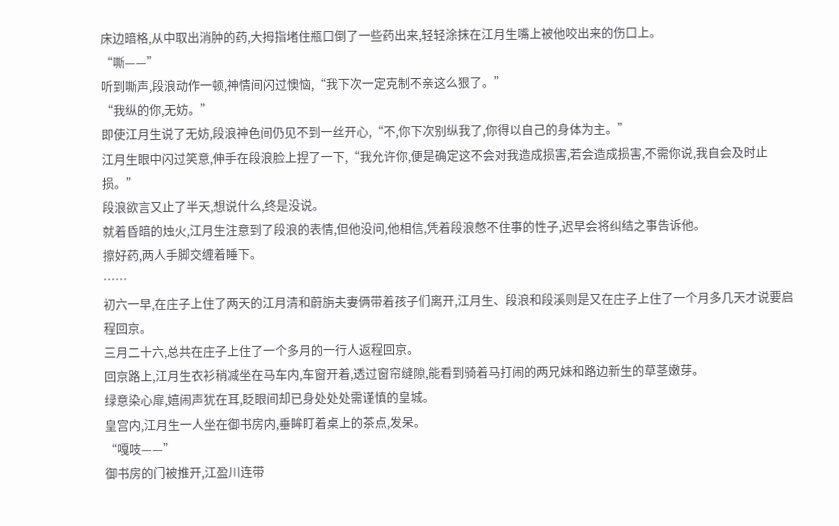床边暗格,从中取出消肿的药,大拇指堵住瓶口倒了一些药出来,轻轻涂抹在江月生嘴上被他咬出来的伤口上。
“嘶——”
听到嘶声,段浪动作一顿,神情间闪过懊恼,“我下次一定克制不亲这么狠了。”
“我纵的你,无妨。”
即使江月生说了无妨,段浪神色间仍见不到一丝开心,“不,你下次别纵我了,你得以自己的身体为主。”
江月生眼中闪过笑意,伸手在段浪脸上捏了一下,“我允许你,便是确定这不会对我造成损害,若会造成损害,不需你说,我自会及时止损。”
段浪欲言又止了半天,想说什么,终是没说。
就着昏暗的烛火,江月生注意到了段浪的表情,但他没问,他相信,凭着段浪憋不住事的性子,迟早会将纠结之事告诉他。
擦好药,两人手脚交缠着睡下。
……
初六一早,在庄子上住了两天的江月清和蔚旃夫妻俩带着孩子们离开,江月生、段浪和段溪则是又在庄子上住了一个月多几天才说要启程回京。
三月二十六,总共在庄子上住了一个多月的一行人返程回京。
回京路上,江月生衣衫稍减坐在马车内,车窗开着,透过窗帘缝隙,能看到骑着马打闹的两兄妹和路边新生的草茎嫩芽。
绿意染心扉,嬉闹声犹在耳,眨眼间却已身处处处需谨慎的皇城。
皇宫内,江月生一人坐在御书房内,垂眸盯着桌上的茶点,发呆。
“嘎吱——”
御书房的门被推开,江盈川连带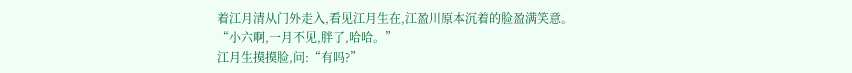着江月清从门外走入,看见江月生在,江盈川原本沉着的脸盈满笑意。
“小六啊,一月不见,胖了,哈哈。”
江月生摸摸脸,问:“有吗?”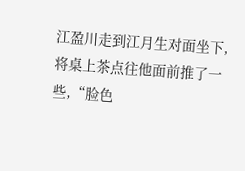江盈川走到江月生对面坐下,将桌上茶点往他面前推了一些,“脸色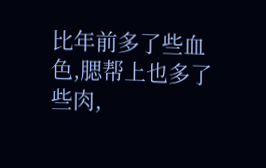比年前多了些血色,腮帮上也多了些肉,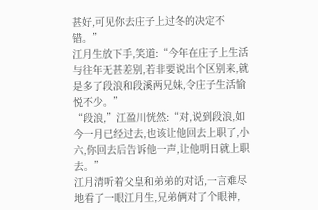甚好,可见你去庄子上过冬的决定不错。”
江月生放下手,笑道:“今年在庄子上生活与往年无甚差别,若非要说出个区别来,就是多了段浪和段溪两兄妹,令庄子生活愉悦不少。”
“段浪,”江盈川恍然:“对,说到段浪,如今一月已经过去,也该让他回去上职了,小六,你回去后告诉他一声,让他明日就上职去。”
江月清听着父皇和弟弟的对话,一言难尽地看了一眼江月生,兄弟俩对了个眼神,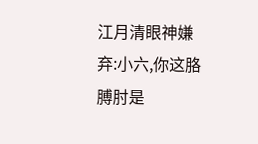江月清眼神嫌弃:小六,你这胳膊肘是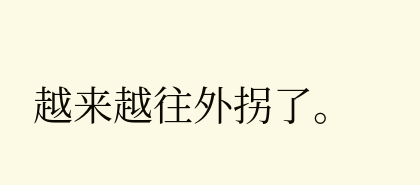越来越往外拐了。